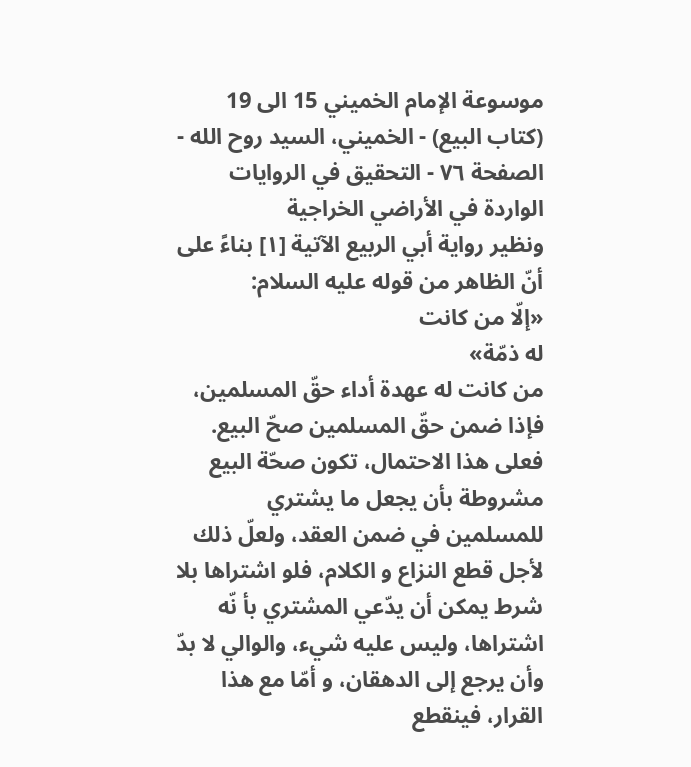موسوعة الإمام الخميني 15 الى 19 (كتاب البيع) - الخميني، السيد روح الله - الصفحة ٧٦ - التحقيق في الروايات الواردة في الأراضي الخراجية
ونظير رواية أبي الربيع الآتية [١] بناءً على أنّ الظاهر من قوله عليه السلام:
«إلّا من كانت
له ذمّة»
من كانت له عهدة أداء حقّ المسلمين، فإذا ضمن حقّ المسلمين صحّ البيع.
فعلى هذا الاحتمال، تكون صحّة البيع مشروطة بأن يجعل ما يشتري للمسلمين في ضمن العقد، ولعلّ ذلك لأجل قطع النزاع و الكلام، فلو اشتراها بلا شرط يمكن أن يدّعي المشتري بأ نّه اشتراها، وليس عليه شيء، والوالي لا بدّ وأن يرجع إلى الدهقان، و أمّا مع هذا القرار، فينقطع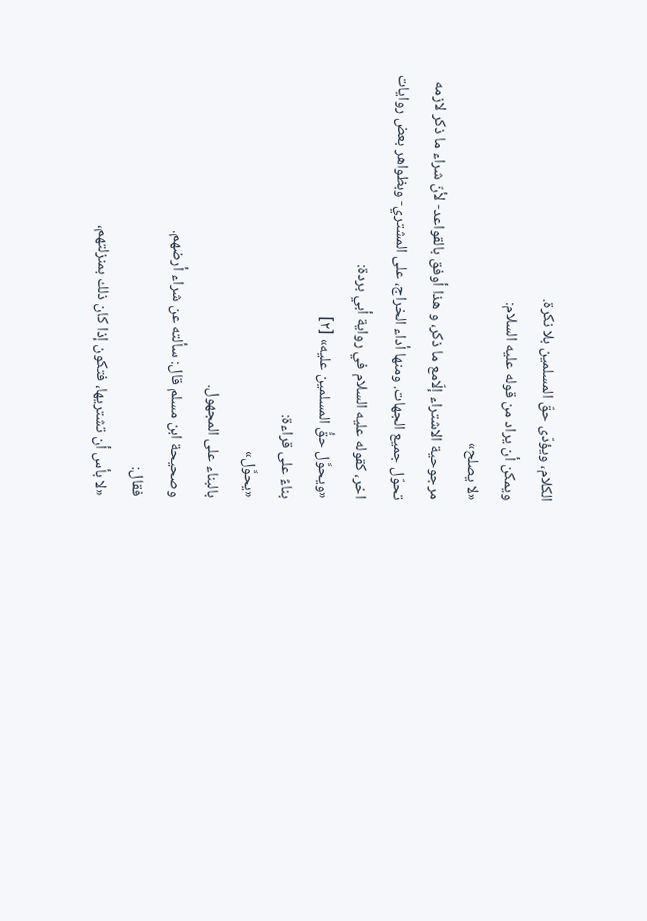الكلام، ويؤدّى حقّ المسلمين بلا نكرة.
ويمكن أن يراد من قوله عليه السلام:
«لا يصلح»
مرجوحية الاشتراء إلّامع ما ذكر، و هذا أوفق بالقواعد- لأنّ شراء ما ذكر لازمه تحوّل جميع الجهات. ومنها أداء الخراج، على المشتري- وبظواهر بعض روايات اخر، كقوله عليه السلام في رواية أبي بردة:
«ويحوَّل حقُّ المسلمين عليه» [٢]
بناءً على قراءة:
«يحوَّل»
بالبناء على المجهول.
وصحيحة ابن مسلم قال: سألته عن شراء أرضهم.
فقال:
«لا بأس أن تشتريها، فتكون إذا كان ذلك بمنزلتهم،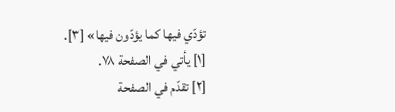تؤدّي فيها كما يؤدّون فيها» [٣].
[١] يأتي في الصفحة ٧٨.
[٢] تقدّم في الصفحة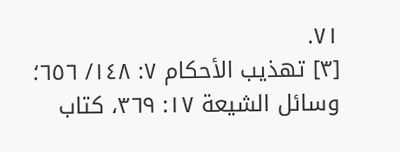٧١.
[٣] تهذيب الأحكام ٧: ١٤٨/ ٦٥٦؛ وسائل الشيعة ١٧: ٣٦٩، كتاب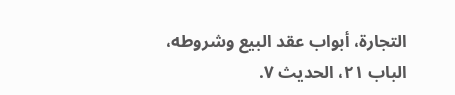التجارة، أبواب عقد البيع وشروطه، الباب ٢١، الحديث ٧.